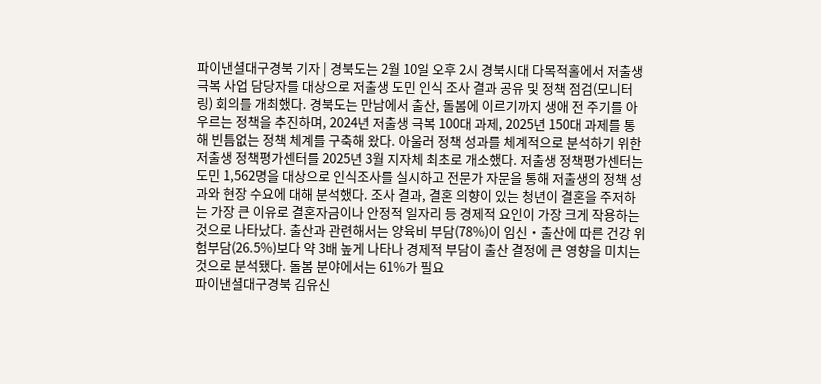파이낸셜대구경북 기자 | 경북도는 2월 10일 오후 2시 경북시대 다목적홀에서 저출생 극복 사업 담당자를 대상으로 저출생 도민 인식 조사 결과 공유 및 정책 점검(모니터링) 회의를 개최했다. 경북도는 만남에서 출산, 돌봄에 이르기까지 생애 전 주기를 아우르는 정책을 추진하며, 2024년 저출생 극복 100대 과제, 2025년 150대 과제를 통해 빈틈없는 정책 체계를 구축해 왔다. 아울러 정책 성과를 체계적으로 분석하기 위한 저출생 정책평가센터를 2025년 3월 지자체 최초로 개소했다. 저출생 정책평가센터는 도민 1,562명을 대상으로 인식조사를 실시하고 전문가 자문을 통해 저출생의 정책 성과와 현장 수요에 대해 분석했다. 조사 결과, 결혼 의향이 있는 청년이 결혼을 주저하는 가장 큰 이유로 결혼자금이나 안정적 일자리 등 경제적 요인이 가장 크게 작용하는 것으로 나타났다. 출산과 관련해서는 양육비 부담(78%)이 임신‧출산에 따른 건강 위험부담(26.5%)보다 약 3배 높게 나타나 경제적 부담이 출산 결정에 큰 영향을 미치는 것으로 분석됐다. 돌봄 분야에서는 61%가 필요
파이낸셜대구경북 김유신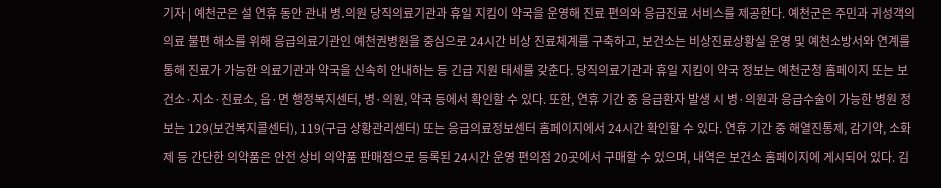기자 | 예천군은 설 연휴 동안 관내 병․의원 당직의료기관과 휴일 지킴이 약국을 운영해 진료 편의와 응급진료 서비스를 제공한다. 예천군은 주민과 귀성객의 의료 불편 해소를 위해 응급의료기관인 예천권병원을 중심으로 24시간 비상 진료체계를 구축하고, 보건소는 비상진료상황실 운영 및 예천소방서와 연계를 통해 진료가 가능한 의료기관과 약국을 신속히 안내하는 등 긴급 지원 태세를 갖춘다. 당직의료기관과 휴일 지킴이 약국 정보는 예천군청 홈페이지 또는 보건소·지소·진료소, 읍·면 행정복지센터, 병·의원, 약국 등에서 확인할 수 있다. 또한, 연휴 기간 중 응급환자 발생 시 병·의원과 응급수술이 가능한 병원 정보는 129(보건복지콜센터), 119(구급 상황관리센터) 또는 응급의료정보센터 홈페이지에서 24시간 확인할 수 있다. 연휴 기간 중 해열진통제, 감기약, 소화제 등 간단한 의약품은 안전 상비 의약품 판매점으로 등록된 24시간 운영 편의점 20곳에서 구매할 수 있으며, 내역은 보건소 홈페이지에 게시되어 있다. 김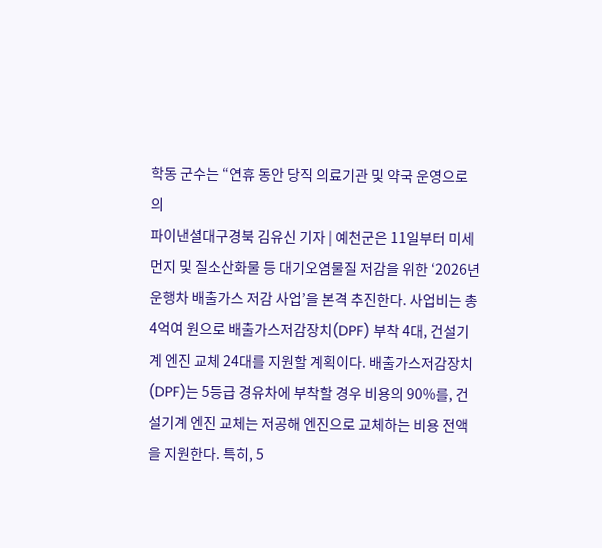학동 군수는 “연휴 동안 당직 의료기관 및 약국 운영으로 의
파이낸셜대구경북 김유신 기자 | 예천군은 11일부터 미세먼지 및 질소산화물 등 대기오염물질 저감을 위한 ‘2026년 운행차 배출가스 저감 사업’을 본격 추진한다. 사업비는 총 4억여 원으로 배출가스저감장치(DPF) 부착 4대, 건설기계 엔진 교체 24대를 지원할 계획이다. 배출가스저감장치(DPF)는 5등급 경유차에 부착할 경우 비용의 90%를, 건설기계 엔진 교체는 저공해 엔진으로 교체하는 비용 전액을 지원한다. 특히, 5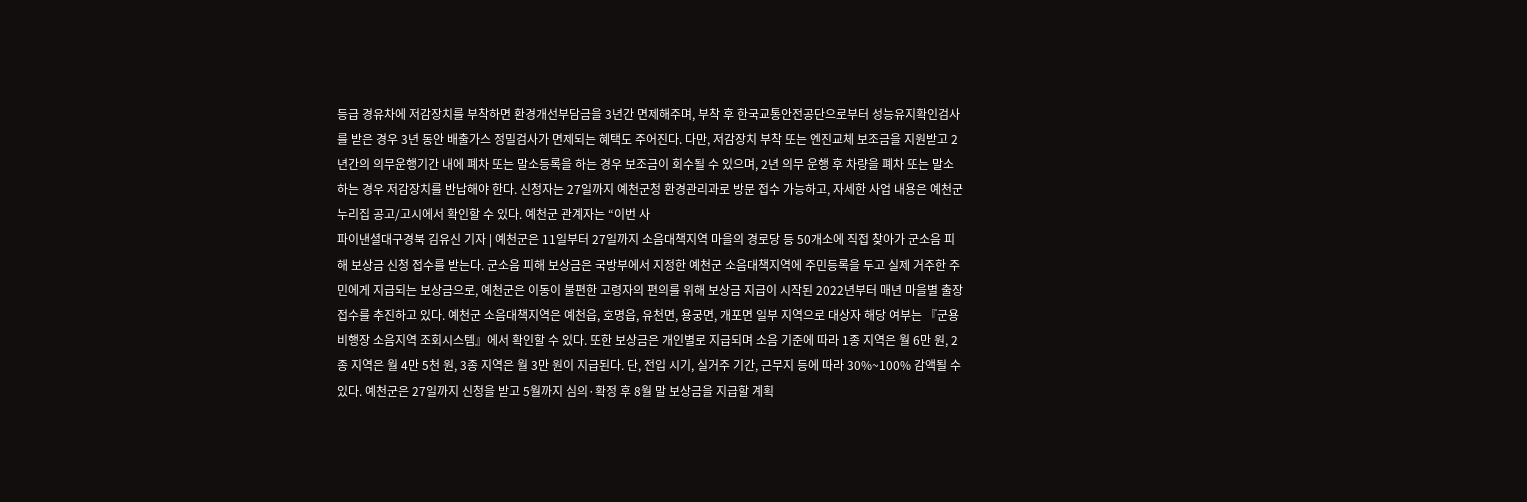등급 경유차에 저감장치를 부착하면 환경개선부담금을 3년간 면제해주며, 부착 후 한국교통안전공단으로부터 성능유지확인검사를 받은 경우 3년 동안 배출가스 정밀검사가 면제되는 혜택도 주어진다. 다만, 저감장치 부착 또는 엔진교체 보조금을 지원받고 2년간의 의무운행기간 내에 폐차 또는 말소등록을 하는 경우 보조금이 회수될 수 있으며, 2년 의무 운행 후 차량을 폐차 또는 말소하는 경우 저감장치를 반납해야 한다. 신청자는 27일까지 예천군청 환경관리과로 방문 접수 가능하고, 자세한 사업 내용은 예천군 누리집 공고/고시에서 확인할 수 있다. 예천군 관계자는 “이번 사
파이낸셜대구경북 김유신 기자 | 예천군은 11일부터 27일까지 소음대책지역 마을의 경로당 등 50개소에 직접 찾아가 군소음 피해 보상금 신청 접수를 받는다. 군소음 피해 보상금은 국방부에서 지정한 예천군 소음대책지역에 주민등록을 두고 실제 거주한 주민에게 지급되는 보상금으로, 예천군은 이동이 불편한 고령자의 편의를 위해 보상금 지급이 시작된 2022년부터 매년 마을별 출장 접수를 추진하고 있다. 예천군 소음대책지역은 예천읍, 호명읍, 유천면, 용궁면, 개포면 일부 지역으로 대상자 해당 여부는 『군용비행장 소음지역 조회시스템』에서 확인할 수 있다. 또한 보상금은 개인별로 지급되며 소음 기준에 따라 1종 지역은 월 6만 원, 2종 지역은 월 4만 5천 원, 3종 지역은 월 3만 원이 지급된다. 단, 전입 시기, 실거주 기간, 근무지 등에 따라 30%~100% 감액될 수 있다. 예천군은 27일까지 신청을 받고 5월까지 심의·확정 후 8월 말 보상금을 지급할 계획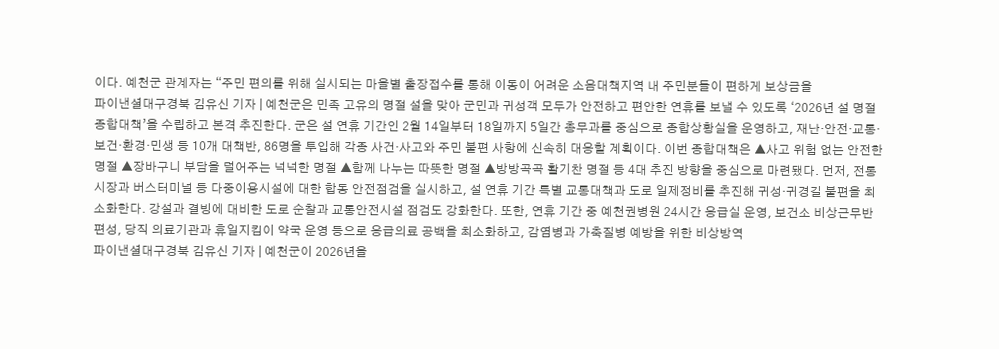이다. 예천군 관계자는 “주민 편의를 위해 실시되는 마을별 출장접수를 통해 이동이 어려운 소음대책지역 내 주민분들이 편하게 보상금을
파이낸셜대구경북 김유신 기자 | 예천군은 민족 고유의 명절 설을 맞아 군민과 귀성객 모두가 안전하고 편안한 연휴를 보낼 수 있도록 ‘2026년 설 명절 종합대책’을 수립하고 본격 추진한다. 군은 설 연휴 기간인 2월 14일부터 18일까지 5일간 총무과를 중심으로 종합상황실을 운영하고, 재난·안전·교통·보건·환경·민생 등 10개 대책반, 86명을 투입해 각종 사건·사고와 주민 불편 사항에 신속히 대응할 계획이다. 이번 종합대책은 ▲사고 위험 없는 안전한 명절 ▲장바구니 부담을 덜어주는 넉넉한 명절 ▲함께 나누는 따뜻한 명절 ▲방방곡곡 활기찬 명절 등 4대 추진 방향을 중심으로 마련됐다. 먼저, 전통시장과 버스터미널 등 다중이용시설에 대한 합동 안전점검을 실시하고, 설 연휴 기간 특별 교통대책과 도로 일제정비를 추진해 귀성·귀경길 불편을 최소화한다. 강설과 결빙에 대비한 도로 순찰과 교통안전시설 점검도 강화한다. 또한, 연휴 기간 중 예천권병원 24시간 응급실 운영, 보건소 비상근무반 편성, 당직 의료기관과 휴일지킴이 약국 운영 등으로 응급의료 공백을 최소화하고, 감염병과 가축질병 예방을 위한 비상방역
파이낸셜대구경북 김유신 기자 | 예천군이 2026년을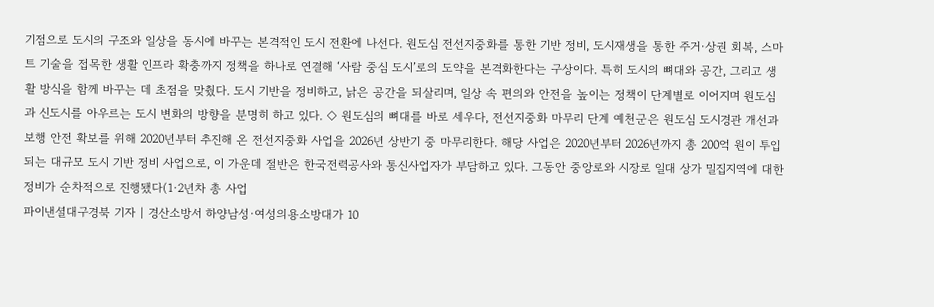기점으로 도시의 구조와 일상을 동시에 바꾸는 본격적인 도시 전환에 나선다. 원도심 전선지중화를 통한 기반 정비, 도시재생을 통한 주거·상권 회복, 스마트 기술을 접목한 생활 인프라 확충까지 정책을 하나로 연결해 ‘사람 중심 도시’로의 도약을 본격화한다는 구상이다. 특히 도시의 뼈대와 공간, 그리고 생활 방식을 함께 바꾸는 데 초점을 맞췄다. 도시 기반을 정비하고, 낡은 공간을 되살리며, 일상 속 편의와 안전을 높이는 정책이 단계별로 이어지며 원도심과 신도시를 아우르는 도시 변화의 방향을 분명히 하고 있다. ◇ 원도심의 뼈대를 바로 세우다, 전선지중화 마무리 단계 예천군은 원도심 도시경관 개선과 보행 안전 확보를 위해 2020년부터 추진해 온 전선지중화 사업을 2026년 상반기 중 마무리한다. 해당 사업은 2020년부터 2026년까지 총 200억 원이 투입되는 대규모 도시 기반 정비 사업으로, 이 가운데 절반은 한국전력공사와 통신사업자가 부담하고 있다. 그동안 중앙로와 시장로 일대 상가 밀집지역에 대한 정비가 순차적으로 진행됐다(1·2년차 총 사업
파이낸셜대구경북 기자 | 경산소방서 하양남성·여성의용소방대가 10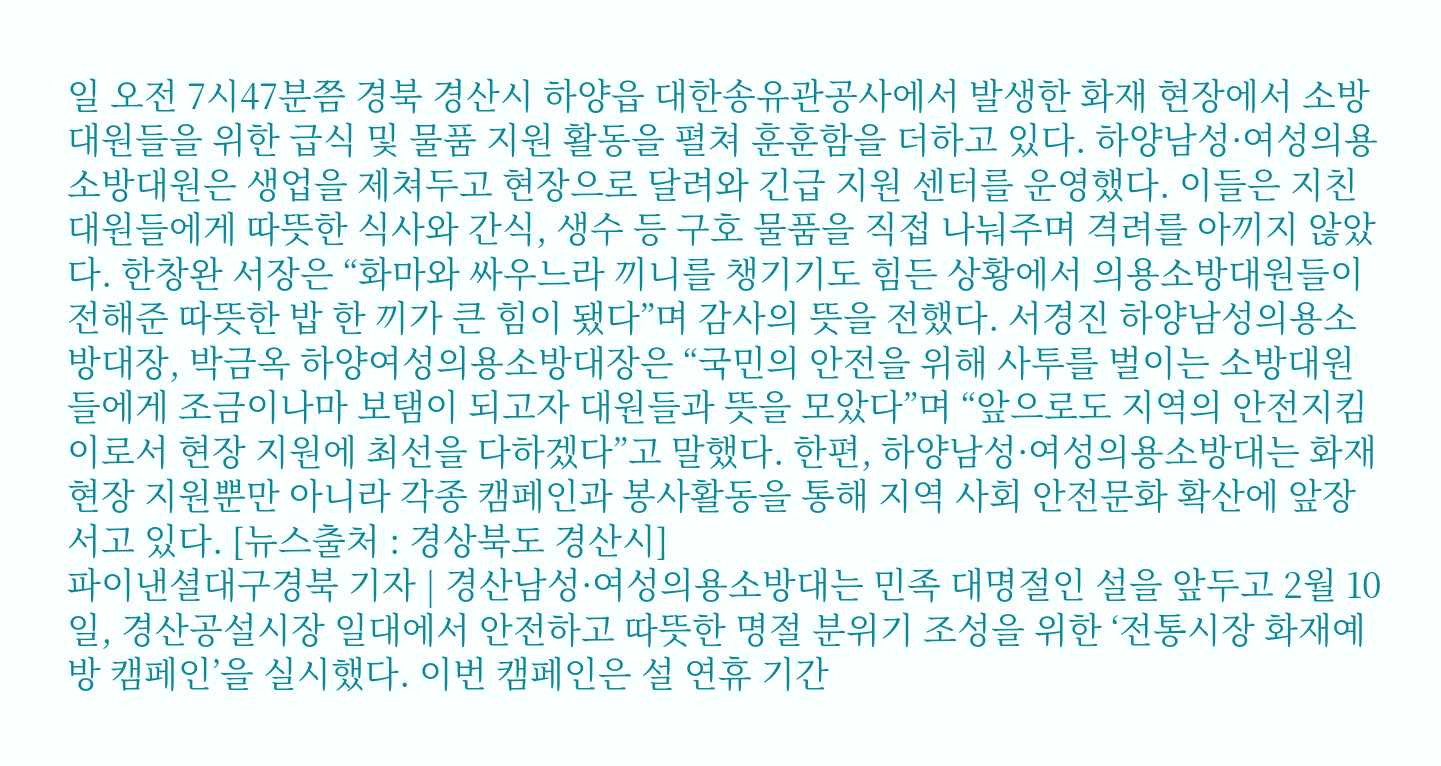일 오전 7시47분쯤 경북 경산시 하양읍 대한송유관공사에서 발생한 화재 현장에서 소방대원들을 위한 급식 및 물품 지원 활동을 펼쳐 훈훈함을 더하고 있다. 하양남성·여성의용소방대원은 생업을 제쳐두고 현장으로 달려와 긴급 지원 센터를 운영했다. 이들은 지친 대원들에게 따뜻한 식사와 간식, 생수 등 구호 물품을 직접 나눠주며 격려를 아끼지 않았다. 한창완 서장은 “화마와 싸우느라 끼니를 챙기기도 힘든 상황에서 의용소방대원들이 전해준 따뜻한 밥 한 끼가 큰 힘이 됐다”며 감사의 뜻을 전했다. 서경진 하양남성의용소방대장, 박금옥 하양여성의용소방대장은 “국민의 안전을 위해 사투를 벌이는 소방대원들에게 조금이나마 보탬이 되고자 대원들과 뜻을 모았다”며 “앞으로도 지역의 안전지킴이로서 현장 지원에 최선을 다하겠다”고 말했다. 한편, 하양남성·여성의용소방대는 화재 현장 지원뿐만 아니라 각종 캠페인과 봉사활동을 통해 지역 사회 안전문화 확산에 앞장서고 있다. [뉴스출처 : 경상북도 경산시]
파이낸셜대구경북 기자 | 경산남성·여성의용소방대는 민족 대명절인 설을 앞두고 2월 10일, 경산공설시장 일대에서 안전하고 따뜻한 명절 분위기 조성을 위한 ‘전통시장 화재예방 캠페인’을 실시했다. 이번 캠페인은 설 연휴 기간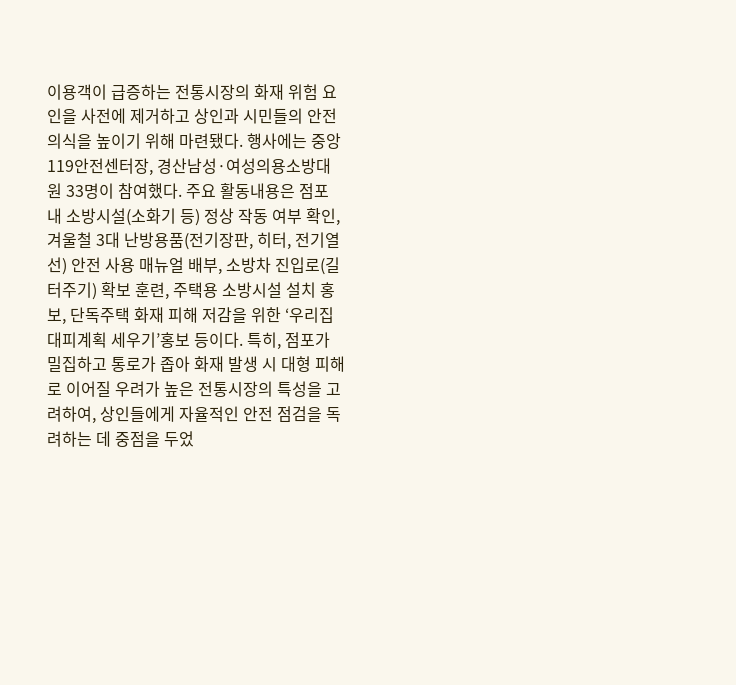이용객이 급증하는 전통시장의 화재 위험 요인을 사전에 제거하고 상인과 시민들의 안전 의식을 높이기 위해 마련됐다. 행사에는 중앙119안전센터장, 경산남성·여성의용소방대원 33명이 참여했다. 주요 활동내용은 점포 내 소방시설(소화기 등) 정상 작동 여부 확인, 겨울철 3대 난방용품(전기장판, 히터, 전기열선) 안전 사용 매뉴얼 배부, 소방차 진입로(길 터주기) 확보 훈련, 주택용 소방시설 설치 홍보, 단독주택 화재 피해 저감을 위한 ‘우리집 대피계획 세우기’홍보 등이다. 특히, 점포가 밀집하고 통로가 좁아 화재 발생 시 대형 피해로 이어질 우려가 높은 전통시장의 특성을 고려하여, 상인들에게 자율적인 안전 점검을 독려하는 데 중점을 두었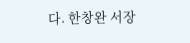다. 한창완 서장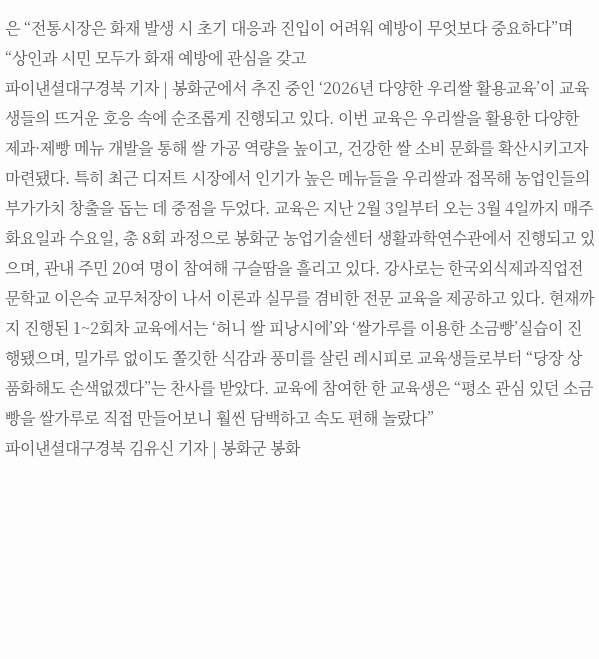은 “전통시장은 화재 발생 시 초기 대응과 진입이 어려워 예방이 무엇보다 중요하다”며 “상인과 시민 모두가 화재 예방에 관심을 갖고
파이낸셜대구경북 기자 | 봉화군에서 추진 중인 ‘2026년 다양한 우리쌀 활용교육’이 교육생들의 뜨거운 호응 속에 순조롭게 진행되고 있다. 이번 교육은 우리쌀을 활용한 다양한 제과·제빵 메뉴 개발을 통해 쌀 가공 역량을 높이고, 건강한 쌀 소비 문화를 확산시키고자 마련됐다. 특히 최근 디저트 시장에서 인기가 높은 메뉴들을 우리쌀과 접목해 농업인들의 부가가치 창출을 돕는 데 중점을 두었다. 교육은 지난 2월 3일부터 오는 3월 4일까지 매주 화요일과 수요일, 총 8회 과정으로 봉화군 농업기술센터 생활과학연수관에서 진행되고 있으며, 관내 주민 20여 명이 참여해 구슬땀을 흘리고 있다. 강사로는 한국외식제과직업전문학교 이은숙 교무처장이 나서 이론과 실무를 겸비한 전문 교육을 제공하고 있다. 현재까지 진행된 1~2회차 교육에서는 ‘허니 쌀 피낭시에’와 ‘쌀가루를 이용한 소금빵’실습이 진행됐으며, 밀가루 없이도 쫄깃한 식감과 풍미를 살린 레시피로 교육생들로부터 “당장 상품화해도 손색없겠다”는 찬사를 받았다. 교육에 참여한 한 교육생은 “평소 관심 있던 소금빵을 쌀가루로 직접 만들어보니 훨씬 담백하고 속도 편해 놀랐다”
파이낸셜대구경북 김유신 기자 | 봉화군 봉화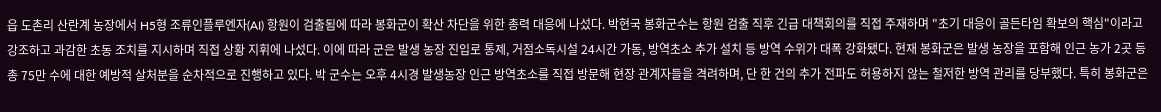읍 도촌리 산란계 농장에서 H5형 조류인플루엔자(AI) 항원이 검출됨에 따라 봉화군이 확산 차단을 위한 총력 대응에 나섰다. 박현국 봉화군수는 항원 검출 직후 긴급 대책회의를 직접 주재하며 "초기 대응이 골든타임 확보의 핵심"이라고 강조하고 과감한 초동 조치를 지시하며 직접 상황 지휘에 나섰다. 이에 따라 군은 발생 농장 진입로 통제, 거점소독시설 24시간 가동, 방역초소 추가 설치 등 방역 수위가 대폭 강화됐다. 현재 봉화군은 발생 농장을 포함해 인근 농가 2곳 등 총 75만 수에 대한 예방적 살처분을 순차적으로 진행하고 있다. 박 군수는 오후 4시경 발생농장 인근 방역초소를 직접 방문해 현장 관계자들을 격려하며, 단 한 건의 추가 전파도 허용하지 않는 철저한 방역 관리를 당부했다. 특히 봉화군은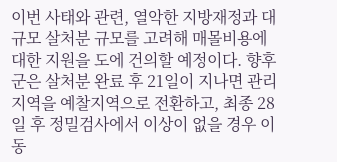이번 사태와 관련, 열악한 지방재정과 대규모 살처분 규모를 고려해 매몰비용에 대한 지원을 도에 건의할 예정이다. 향후 군은 살처분 완료 후 21일이 지나면 관리지역을 예찰지역으로 전환하고, 최종 28일 후 정밀검사에서 이상이 없을 경우 이동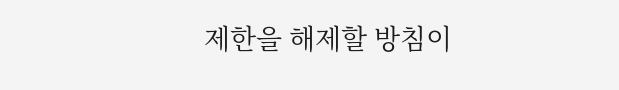제한을 해제할 방침이